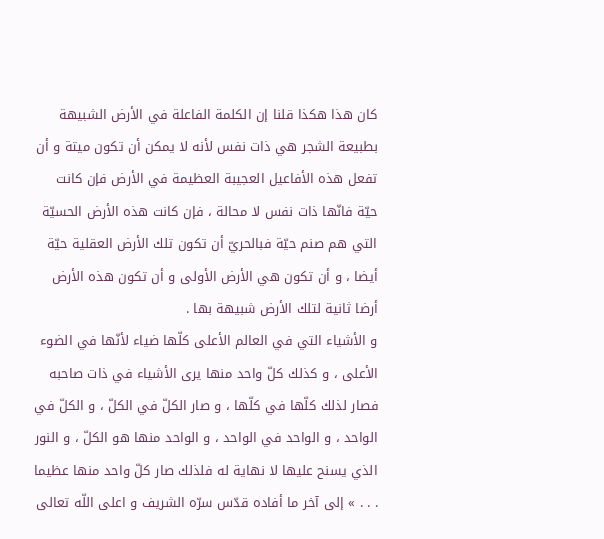كان هذا هكذا قلنا إن الكلمة الفاعلة في الأرض الشبيهة بطبيعة الشجر هي ذات نفس لأنه لا يمكن أن تكون ميتة و أن تفعل هذه الأفاعيل العجيبة العظيمة في الأرض فإن كانت حيّة فانّها ذات نفس لا محالة ، فإن كانت هذه الأرض الحسيّة التي هم صنم حيّة فبالحريّ أن تكون تلك الأرض العقلية حيّة أيضا ، و أن تكون هي الأرض الأولى و أن تكون هذه الأرض أرضا ثانية لتلك الأرض شبيهة بها .
و الأشياء التي في العالم الأعلى كلّها ضياء لأنّها في الضوء الأعلى ، و كذلك كلّ واحد منها يرى الأشياء في ذات صاحبه فصار لذلك كلّها في كلّها ، و صار الكلّ في الكلّ ، و الكلّ في الواحد ، و الواحد في الواحد ، و الواحد منها هو الكلّ ، و النور الذي يسنح عليها لا نهاية له فلذلك صار كلّ واحد منها عظيما . . . » إلى آخر ما أفاده قدّس سرّه الشريف و اعلى اللّه تعالى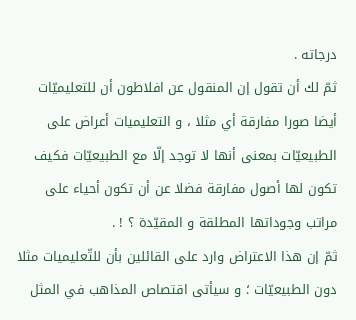درجاته .
ثمّ لك أن تقول إن المنقول عن افلاطون أن للتعليميّات أيضا صورا مفارقة أي مثلا ، و التعليميات أعراض على الطبيعيّات بمعنى أنها لا توجد إلّا مع الطبيعيّات فكيف تكون لها أصول مفارقة فضلا عن أن تكون أحياء على مراتب وجوداتها المطلقة و المقيّدة ؟ ! .
ثمّ إن هذا الاعتراض وارد على القائلين بأن للتّعليميات مثلا دون الطبيعيّات ؛ و سيأتى اقتصاص المذاهب في المثل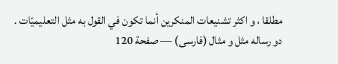مطلقا ، و اكثر تشنيعات المنكرين أنما تكون في القول به مثل التعليميّات .
دو رساله مثل و مثال (فارسى) — صفحة 120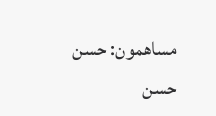مساهمون: حسن حسن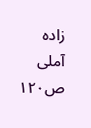زاده آملى
ص١٢٠